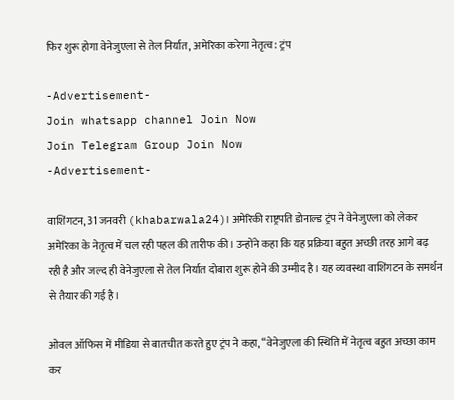फिर शुरू होगा वेनेजुएला से तेल निर्यात, अमेरिका करेगा नेतृत्व: ट्रंप

-Advertisement-
Join whatsapp channel Join Now
Join Telegram Group Join Now
-Advertisement-

वाशिंगटन, 31 जनवरी (khabarwala24)। अमेरिकी राष्ट्रपति डोनाल्ड ट्रंप ने वेनेजुएला को लेकर अमेरिका के नेतृत्व में चल रही पहल की तारीफ की। उन्होंने कहा कि यह प्रक्रिया बहुत अच्छी तरह आगे बढ़ रही है और जल्द ही वेनेजुएला से तेल निर्यात दोबारा शुरू होने की उम्मीद है। यह व्यवस्था वाशिंगटन के समर्थन से तैयार की गई है।

ओवल ऑफिस में मीडिया से बातचीत करते हुए ट्रंप ने कहा, “वेनेजुएला की स्थिति में नेतृत्व बहुत अच्छा काम कर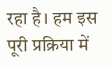रहा है। हम इस पूरी प्रक्रिया में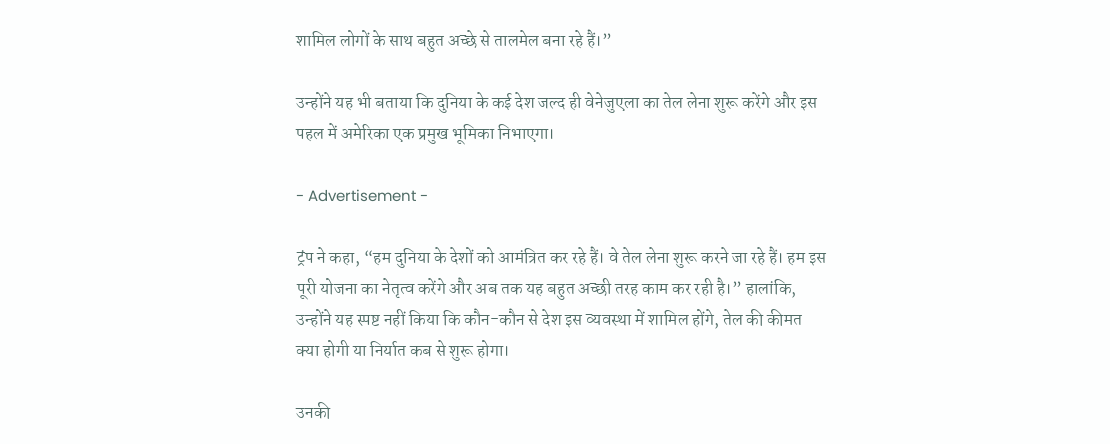शामिल लोगों के साथ बहुत अच्छे से तालमेल बना रहे हैं।”

उन्होंने यह भी बताया कि दुनिया के कई देश जल्द ही वेनेजुएला का तेल लेना शुरू करेंगे और इस पहल में अमेरिका एक प्रमुख भूमिका निभाएगा।

- Advertisement -

ट्रंप ने कहा, “हम दुनिया के देशों को आमंत्रित कर रहे हैं। वे तेल लेना शुरू करने जा रहे हैं। हम इस पूरी योजना का नेतृत्व करेंगे और अब तक यह बहुत अच्छी तरह काम कर रही है।” हालांकि, उन्होंने यह स्पष्ट नहीं किया कि कौन-कौन से देश इस व्यवस्था में शामिल होंगे, तेल की कीमत क्या होगी या निर्यात कब से शुरू होगा।

उनकी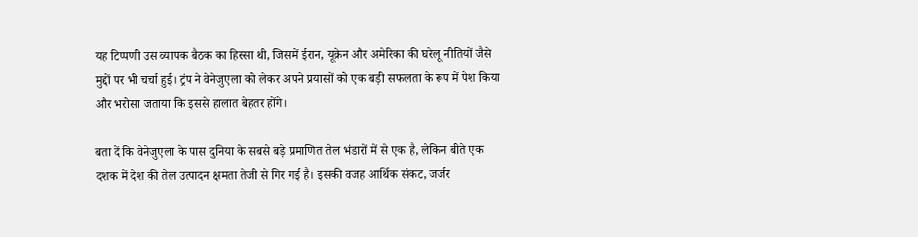यह टिप्पणी उस व्यापक बैठक का हिस्सा थी, जिसमें ईरान, यूक्रेन और अमेरिका की घरेलू नीतियों जैसे मुद्दों पर भी चर्चा हुई। ट्रंप ने वेनेजुएला को लेकर अपने प्रयासों को एक बड़ी सफलता के रूप में पेश किया और भरोसा जताया कि इससे हालात बेहतर होंगे।

बता दें कि वेनेजुएला के पास दुनिया के सबसे बड़े प्रमाणित तेल भंडारों में से एक है, लेकिन बीते एक दशक में देश की तेल उत्पादन क्षमता तेजी से गिर गई है। इसकी वजह आर्थिक संकट, जर्जर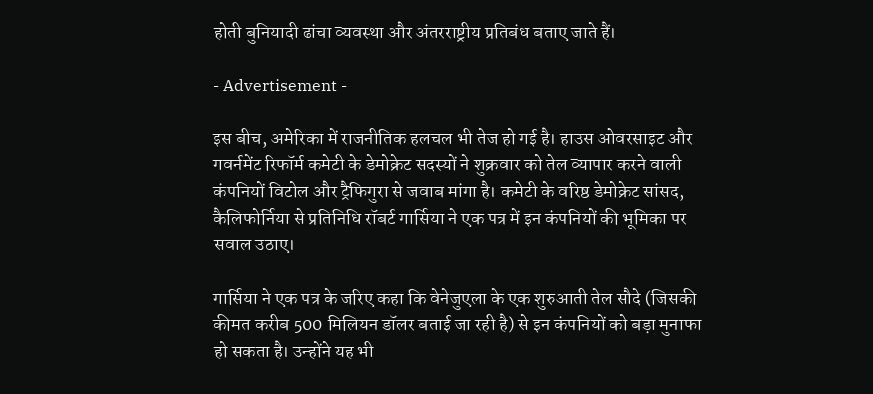होती बुनियादी ढांचा व्यवस्था और अंतरराष्ट्रीय प्रतिबंध बताए जाते हैं।

- Advertisement -

इस बीच, अमेरिका में राजनीतिक हलचल भी तेज हो गई है। हाउस ओवरसाइट और गवर्नमेंट रिफॉर्म कमेटी के डेमोक्रेट सदस्यों ने शुक्रवार को तेल व्यापार करने वाली कंपनियों विटोल और ट्रैफिगुरा से जवाब मांगा है। कमेटी के वरिष्ठ डेमोक्रेट सांसद, कैलिफोर्निया से प्रतिनिधि रॉबर्ट गार्सिया ने एक पत्र में इन कंपनियों की भूमिका पर सवाल उठाए।

गार्सिया ने एक पत्र के जरिए कहा कि वेनेजुएला के एक शुरुआती तेल सौदे (जिसकी कीमत करीब 500 मिलियन डॉलर बताई जा रही है) से इन कंपनियों को बड़ा मुनाफा हो सकता है। उन्होंने यह भी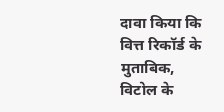दावा किया कि वित्त रिकॉर्ड के मुताबिक, विटोल के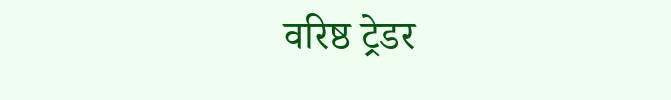वरिष्ठ ट्रेडर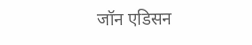जॉन एडिसन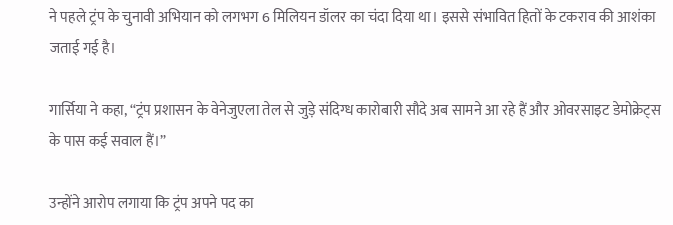ने पहले ट्रंप के चुनावी अभियान को लगभग 6 मिलियन डॉलर का चंदा दिया था। इससे संभावित हितों के टकराव की आशंका जताई गई है।

गार्सिया ने कहा, “ट्रंप प्रशासन के वेनेजुएला तेल से जुड़े संदिग्ध कारोबारी सौदे अब सामने आ रहे हैं और ओवरसाइट डेमोक्रेट्स के पास कई सवाल हैं।”

उन्होंने आरोप लगाया कि ट्रंप अपने पद का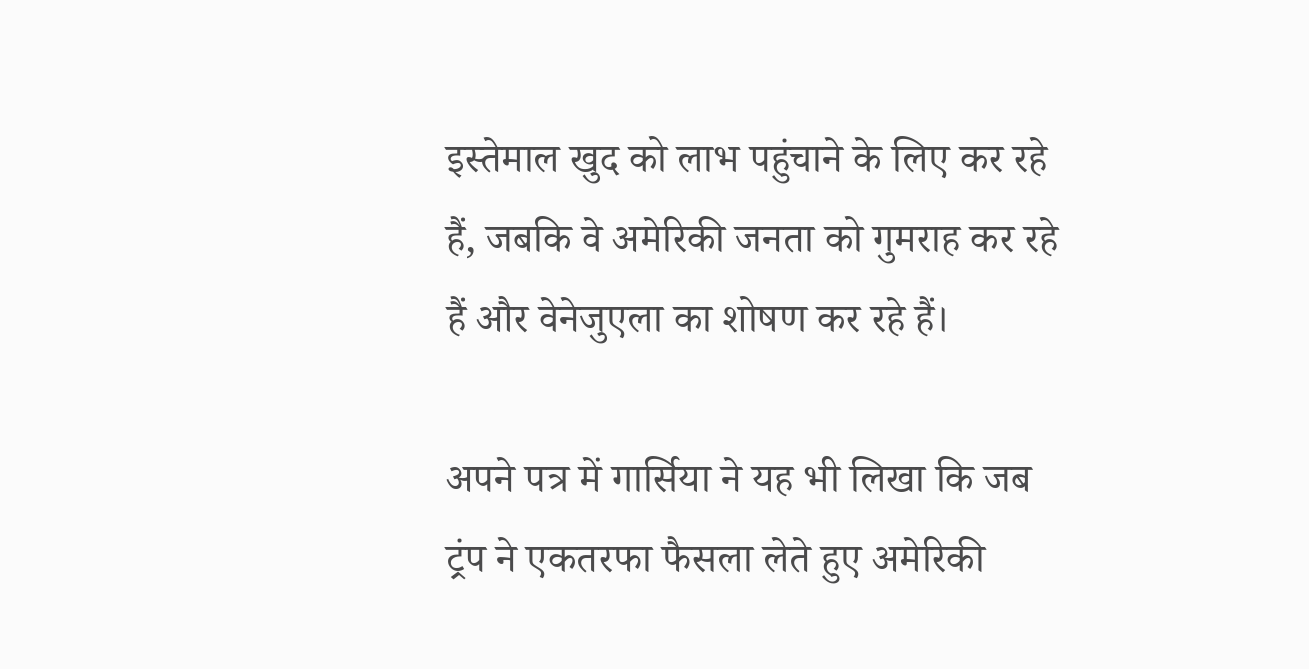इस्तेमाल खुद को लाभ पहुंचाने के लिए कर रहे हैं, जबकि वे अमेरिकी जनता को गुमराह कर रहे हैं और वेनेजुएला का शोषण कर रहे हैं।

अपने पत्र में गार्सिया ने यह भी लिखा कि जब ट्रंप ने एकतरफा फैसला लेते हुए अमेरिकी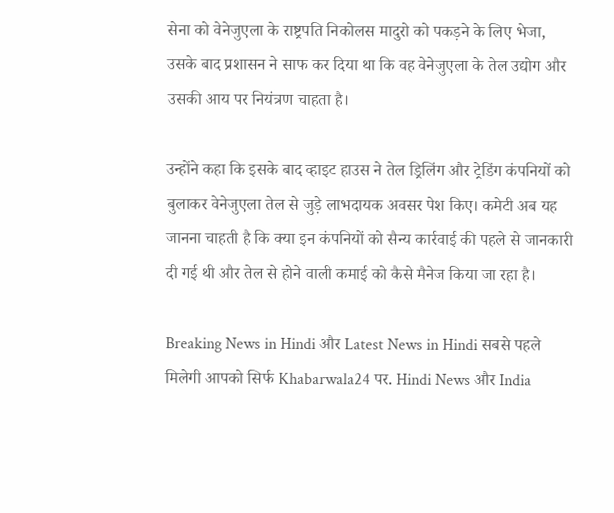सेना को वेनेजुएला के राष्ट्रपति निकोलस मादुरो को पकड़ने के लिए भेजा, उसके बाद प्रशासन ने साफ कर दिया था कि वह वेनेजुएला के तेल उद्योग और उसकी आय पर नियंत्रण चाहता है।

उन्होंने कहा कि इसके बाद व्हाइट हाउस ने तेल ड्रिलिंग और ट्रेडिंग कंपनियों को बुलाकर वेनेजुएला तेल से जुड़े लाभदायक अवसर पेश किए। कमेटी अब यह जानना चाहती है कि क्या इन कंपनियों को सैन्य कार्रवाई की पहले से जानकारी दी गई थी और तेल से होने वाली कमाई को कैसे मैनेज किया जा रहा है।

Breaking News in Hindi और Latest News in Hindi सबसे पहले मिलेगी आपको सिर्फ Khabarwala24 पर. Hindi News और India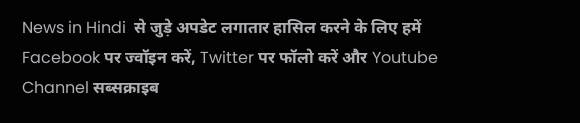News in Hindi  से जुड़े अपडेट लगातार हासिल करने के लिए हमें Facebook पर ज्वॉइन करें, Twitter पर फॉलो करें और Youtube Channel सब्सक्राइब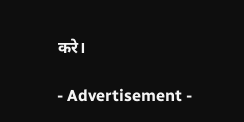करे।

- Advertisement -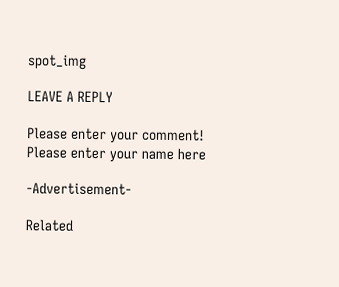spot_img

LEAVE A REPLY

Please enter your comment!
Please enter your name here

-Advertisement-

Related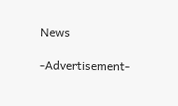News

-Advertisement-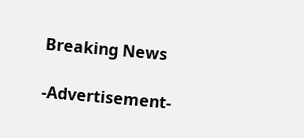Breaking News

-Advertisement-